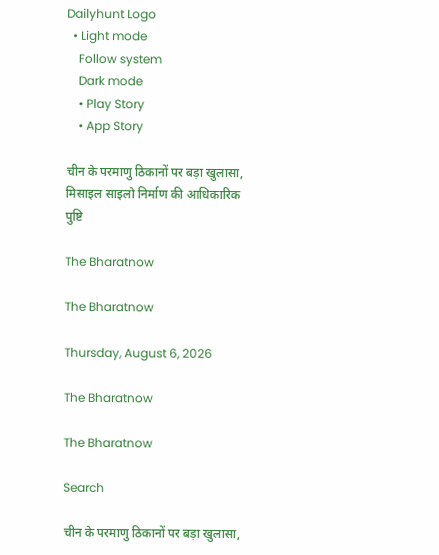Dailyhunt Logo
  • Light mode
    Follow system
    Dark mode
    • Play Story
    • App Story

चीन के परमाणु ठिकानों पर बड़ा खुलासा, मिसाइल साइलो निर्माण की आधिकारिक पुष्टि

The Bharatnow

The Bharatnow

Thursday, August 6, 2026

The Bharatnow

The Bharatnow

Search

चीन के परमाणु ठिकानों पर बड़ा खुलासा,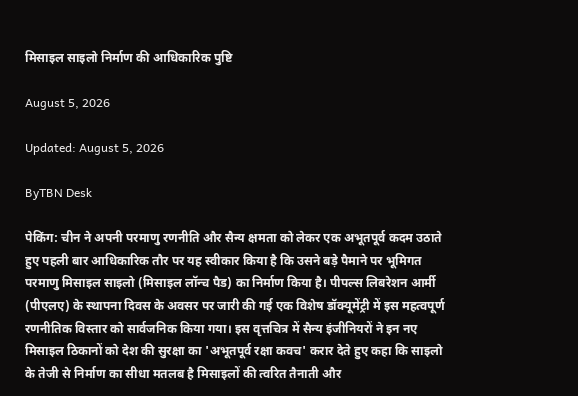मिसाइल साइलो निर्माण की आधिकारिक पुष्टि

August 5, 2026

Updated: August 5, 2026

ByTBN Desk

पेकिंग: चीन ने अपनी परमाणु रणनीति और सैन्य क्षमता को लेकर एक अभूतपूर्व कदम उठाते हुए पहली बार आधिकारिक तौर पर यह स्वीकार किया है कि उसने बड़े पैमाने पर भूमिगत परमाणु मिसाइल साइलो (मिसाइल लॉन्च पैड) का निर्माण किया है। पीपल्स लिबरेशन आर्मी (पीएलए) के स्थापना दिवस के अवसर पर जारी की गई एक विशेष डॉक्यूमेंट्री में इस महत्वपूर्ण रणनीतिक विस्तार को सार्वजनिक किया गया। इस वृत्तचित्र में सैन्य इंजीनियरों ने इन नए मिसाइल ठिकानों को देश की सुरक्षा का 'अभूतपूर्व रक्षा कवच' करार देते हुए कहा कि साइलो के तेजी से निर्माण का सीधा मतलब है मिसाइलों की त्वरित तैनाती और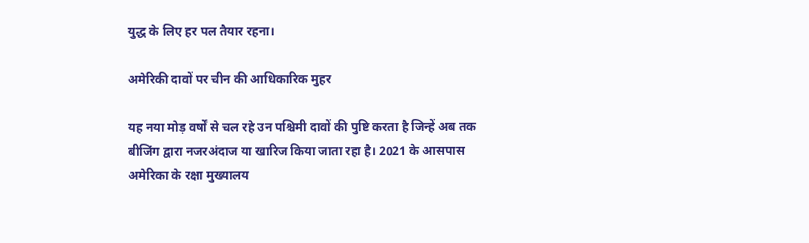युद्ध के लिए हर पल तैयार रहना।

अमेरिकी दावों पर चीन की आधिकारिक मुहर

यह नया मोड़ वर्षों से चल रहे उन पश्चिमी दावों की पुष्टि करता है जिन्हें अब तक बीजिंग द्वारा नजरअंदाज या खारिज किया जाता रहा है। 2021 के आसपास अमेरिका के रक्षा मुख्यालय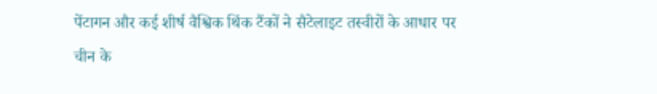पेंटागन और कई शीर्ष वैश्विक थिंक टैंकों ने सैटेलाइट तस्वीरों के आधार पर चीन के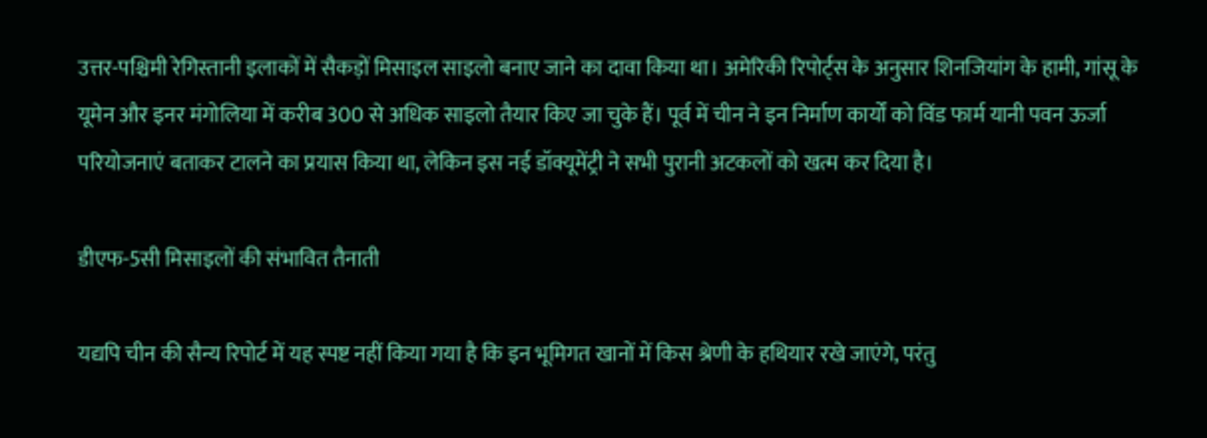उत्तर-पश्चिमी रेगिस्तानी इलाकों में सैकड़ों मिसाइल साइलो बनाए जाने का दावा किया था। अमेरिकी रिपोर्ट्स के अनुसार शिनजियांग के हामी, गांसू के यूमेन और इनर मंगोलिया में करीब 300 से अधिक साइलो तैयार किए जा चुके हैं। पूर्व में चीन ने इन निर्माण कार्यों को विंड फार्म यानी पवन ऊर्जा परियोजनाएं बताकर टालने का प्रयास किया था, लेकिन इस नई डॉक्यूमेंट्री ने सभी पुरानी अटकलों को खत्म कर दिया है।

डीएफ-5सी मिसाइलों की संभावित तैनाती

यद्यपि चीन की सैन्य रिपोर्ट में यह स्पष्ट नहीं किया गया है कि इन भूमिगत खानों में किस श्रेणी के हथियार रखे जाएंगे, परंतु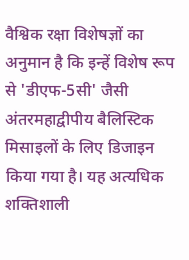वैश्विक रक्षा विशेषज्ञों का अनुमान है कि इन्हें विशेष रूप से 'डीएफ-5सी' जैसी अंतरमहाद्वीपीय बैलिस्टिक मिसाइलों के लिए डिजाइन किया गया है। यह अत्यधिक शक्तिशाली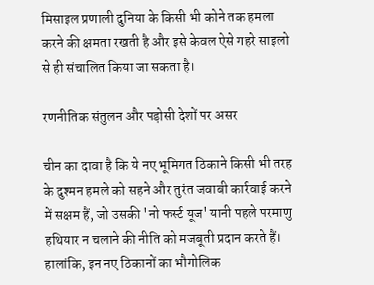मिसाइल प्रणाली दुनिया के किसी भी कोने तक हमला करने की क्षमता रखती है और इसे केवल ऐसे गहरे साइलो से ही संचालित किया जा सकता है।

रणनीतिक संतुलन और पड़ोसी देशों पर असर

चीन का दावा है कि ये नए भूमिगत ठिकाने किसी भी तरह के दुश्मन हमले को सहने और तुरंत जवाबी कार्रवाई करने में सक्षम हैं, जो उसकी 'नो फर्स्ट यूज' यानी पहले परमाणु हथियार न चलाने की नीति को मजबूती प्रदान करते हैं। हालांकि, इन नए ठिकानों का भौगोलिक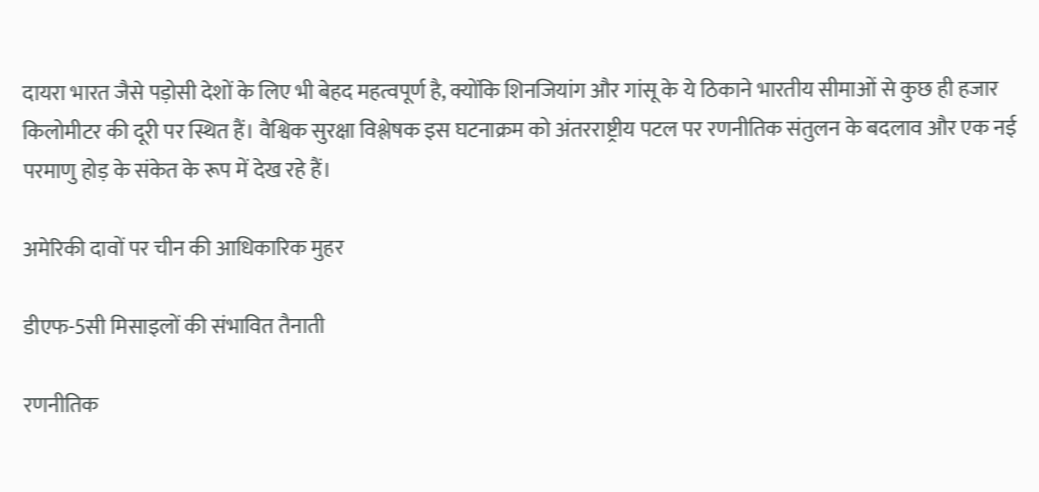दायरा भारत जैसे पड़ोसी देशों के लिए भी बेहद महत्वपूर्ण है, क्योंकि शिनजियांग और गांसू के ये ठिकाने भारतीय सीमाओं से कुछ ही हजार किलोमीटर की दूरी पर स्थित हैं। वैश्विक सुरक्षा विश्लेषक इस घटनाक्रम को अंतरराष्ट्रीय पटल पर रणनीतिक संतुलन के बदलाव और एक नई परमाणु होड़ के संकेत के रूप में देख रहे हैं।

अमेरिकी दावों पर चीन की आधिकारिक मुहर

डीएफ-5सी मिसाइलों की संभावित तैनाती

रणनीतिक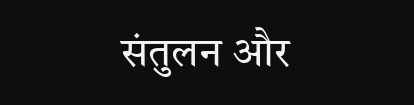संतुलन और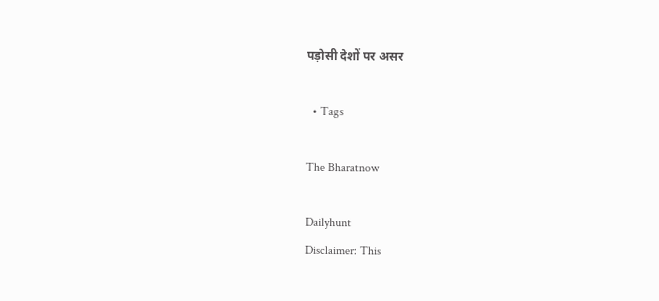पड़ोसी देशों पर असर

  • Tags

The Bharatnow

Dailyhunt
Disclaimer: This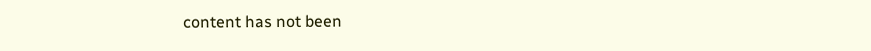content has not been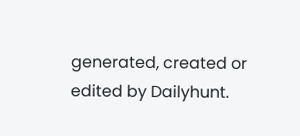generated, created or edited by Dailyhunt.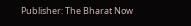Publisher: The Bharat Now